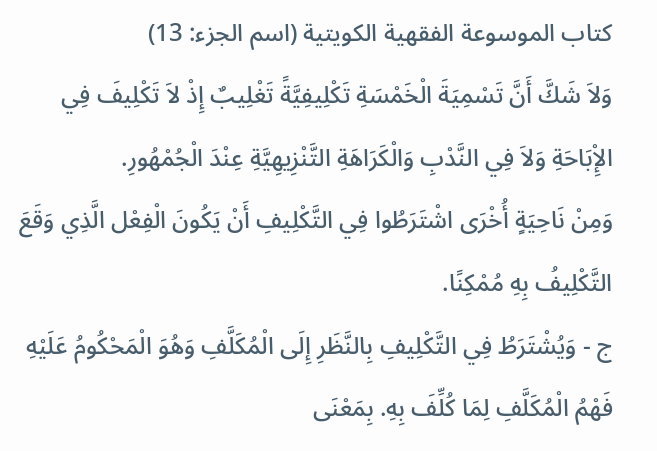كتاب الموسوعة الفقهية الكويتية (اسم الجزء: 13)
وَلاَ شَكَّ أَنَّ تَسْمِيَةَ الْخَمْسَةِ تَكْلِيفِيَّةً تَغْلِيبٌ إِذْ لاَ تَكْلِيفَ فِي الإِْبَاحَةِ وَلاَ فِي النَّدْبِ وَالْكَرَاهَةِ التَّنْزِيهِيَّةِ عِنْدَ الْجُمْهُورِ.
وَمِنْ نَاحِيَةٍ أُخْرَى اشْتَرَطُوا فِي التَّكْلِيفِ أَنْ يَكُونَ الْفِعْل الَّذِي وَقَعَ التَّكْلِيفُ بِهِ مُمْكِنًا.
ج - وَيُشْتَرَطُ فِي التَّكْلِيفِ بِالنَّظَرِ إِلَى الْمُكَلَّفِ وَهُوَ الْمَحْكُومُ عَلَيْهِ فَهْمُ الْمُكَلَّفِ لِمَا كُلِّفَ بِهِ. بِمَعْنَى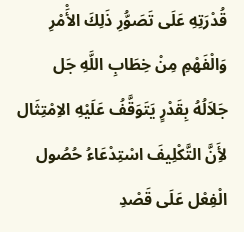قُدْرَتِهِ عَلَى تَصَوُّرِ ذَلِكَ الأَْمْرِ وَالْفَهْمِ مِنْ خِطَابِ اللَّهِ جَل جَلاَلُهُ بِقَدْرٍ يَتَوَقَّفُ عَلَيْهِ الاِمْتِثَال لأَِنَّ التَّكْلِيفَ اسْتِدْعَاءُ حُصُول الْفِعْل عَلَى قَصْدِ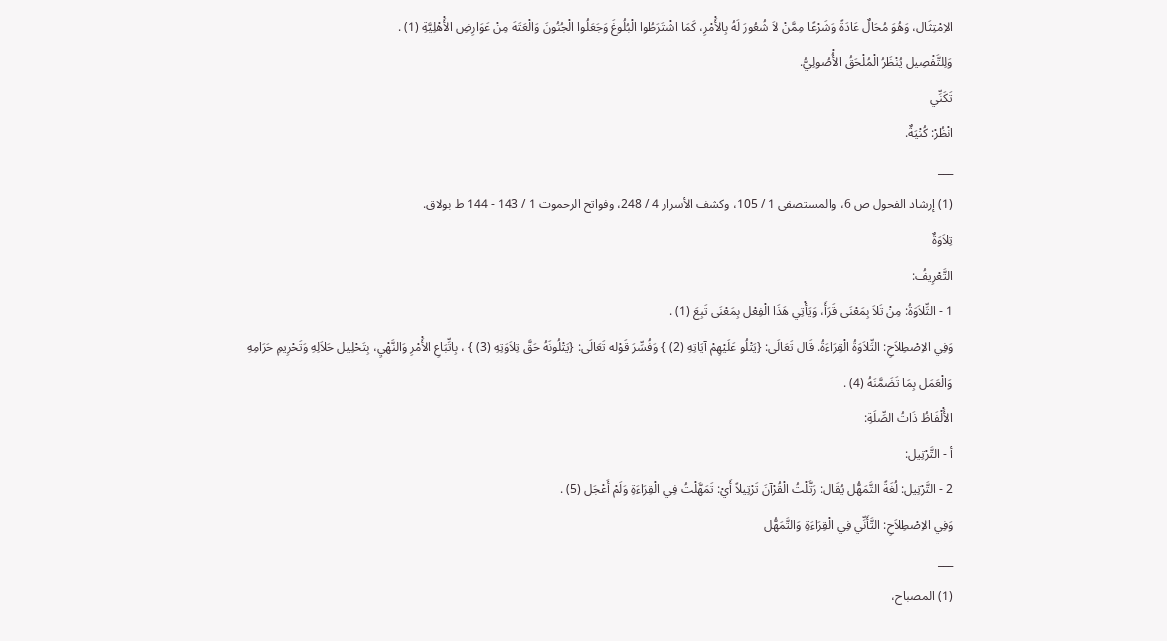الاِمْتِثَال، وَهُوَ مُحَالٌ عَادَةً وَشَرْعًا مِمَّنْ لاَ شُعُورَ لَهُ بِالأَْمْرِ، كَمَا اشْتَرَطُوا الْبُلُوغَ وَجَعَلُوا الْجُنُونَ وَالْعَتَهَ مِنْ عَوَارِضِ الأَْهْلِيَّةِ (1) .
وَلِلتَّفْصِيل يُنْظَرُ الْمُلْحَقُ الأُْصُولِيُّ.
تَكَنِّي
انْظُرْ: كُنْيَةٌ.
___
(1) إرشاد الفحول ص 6، والمستصفى 1 / 105، وكشف الأسرار 4 / 248، وفواتح الرحموت 1 / 143 - 144 ط بولاق.
تِلاَوَةٌ
التَّعْرِيفُ:
1 - التِّلاَوَةُ: مِنْ تَلاَ بِمَعْنَى قَرَأَ، وَيَأْتِي هَذَا الْفِعْل بِمَعْنَى تَبِعَ (1) .
وَفِي الاِصْطِلاَحِ: التِّلاَوَةُ الْقِرَاءَةُ. قَال تَعَالَى: {يَتْلُو عَلَيْهِمْ آيَاتِهِ (2) } وَفُسِّرَ قَوْله تَعَالَى: {يَتْلُونَهُ حَقَّ تِلاَوَتِهِ (3) } ، بِاتِّبَاعِ الأَْمْرِ وَالنَّهْيِ، بِتَحْلِيل حَلاَلِهِ وَتَحْرِيمِ حَرَامِهِ وَالْعَمَل بِمَا تَضَمَّنَهُ (4) .
الأَْلْفَاظُ ذَاتُ الصِّلَةِ:
أ - التَّرْتِيل:
2 - التَّرْتِيل: لُغَةً التَّمَهُّل يُقَال: رَتَّلْتُ الْقُرْآنَ تَرْتِيلاً أَيْ: تَمَهَّلْتُ فِي الْقِرَاءَةِ وَلَمْ أَعْجَل (5) .
وَفِي الاِصْطِلاَحِ: التَّأَنِّي فِي الْقِرَاءَةِ وَالتَّمَهُّل
___
(1) المصباح،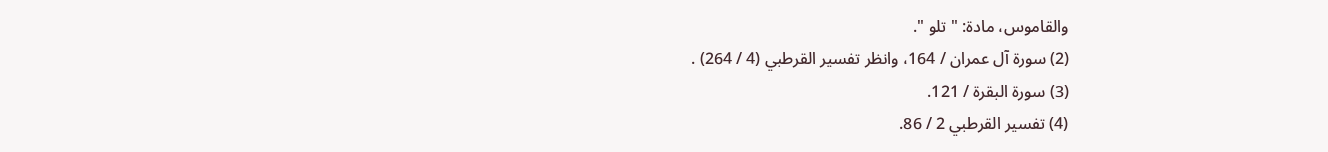والقاموس، مادة: " تلو ".
(2) سورة آل عمران / 164، وانظر تفسير القرطبي (4 / 264) .
(3) سورة البقرة / 121.
(4) تفسير القرطبي 2 / 86.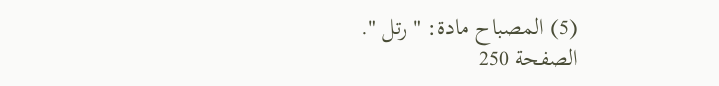(5) المصباح مادة: " رتل ".
الصفحة 250